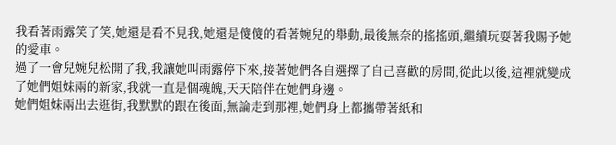我看著雨露笑了笑,她還是看不見我,她還是傻傻的看著婉兒的舉動,最後無奈的搖搖頭,繼續玩耍著我賜予她的愛車。
過了一會兒婉兒松開了我,我讓她叫雨露停下來,接著她們各自選擇了自己喜歡的房間,從此以後,這裡就變成了她們姐妹兩的新家,我就一直是個魂魄,天天陪伴在她們身邊。
她們姐妹兩出去逛街,我默默的跟在後面,無論走到那裡,她們身上都攜帶著紙和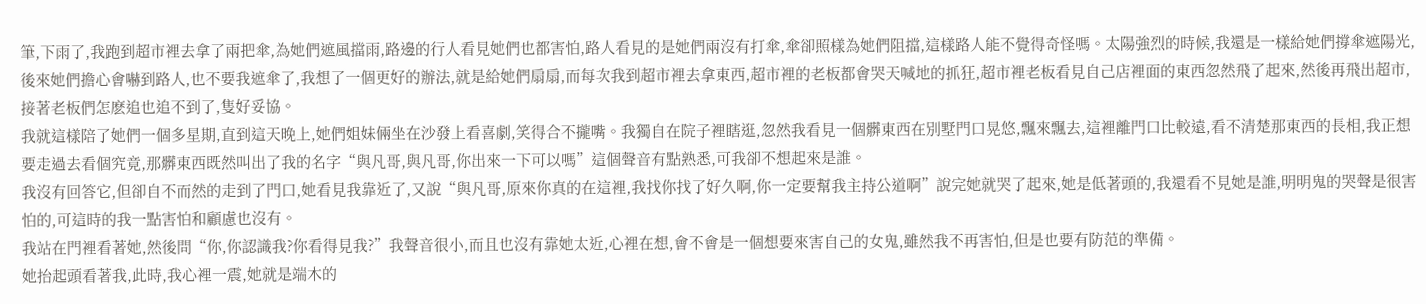筆,下雨了,我跑到超市裡去拿了兩把傘,為她們遮風擋雨,路邊的行人看見她們也都害怕,路人看見的是她們兩沒有打傘,傘卻照樣為她們阻擋,這樣路人能不覺得奇怪嗎。太陽強烈的時候,我還是一樣給她們撐傘遮陽光,後來她們擔心會嚇到路人,也不要我遮傘了,我想了一個更好的辦法,就是給她們扇扇,而每次我到超市裡去拿東西,超市裡的老板都會哭天喊地的抓狂,超市裡老板看見自己店裡面的東西忽然飛了起來,然後再飛出超市,接著老板們怎麽追也追不到了,隻好妥協。
我就這樣陪了她們一個多星期,直到這天晚上,她們姐妹倆坐在沙發上看喜劇,笑得合不攏嘴。我獨自在院子裡瞎逛,忽然我看見一個髒東西在別墅門口晃悠,飄來飄去,這裡離門口比較遠,看不清楚那東西的長相,我正想要走過去看個究竟,那髒東西既然叫出了我的名字“與凡哥,與凡哥,你出來一下可以嗎”這個聲音有點熟悉,可我卻不想起來是誰。
我沒有回答它,但卻自不而然的走到了門口,她看見我靠近了,又說“與凡哥,原來你真的在這裡,我找你找了好久啊,你一定要幫我主持公道啊”說完她就哭了起來,她是低著頭的,我還看不見她是誰,明明鬼的哭聲是很害怕的,可這時的我一點害怕和顧慮也沒有。
我站在門裡看著她,然後問“你,你認識我?你看得見我?”我聲音很小,而且也沒有靠她太近,心裡在想,會不會是一個想要來害自己的女鬼,雖然我不再害怕,但是也要有防范的準備。
她抬起頭看著我,此時,我心裡一震,她就是端木的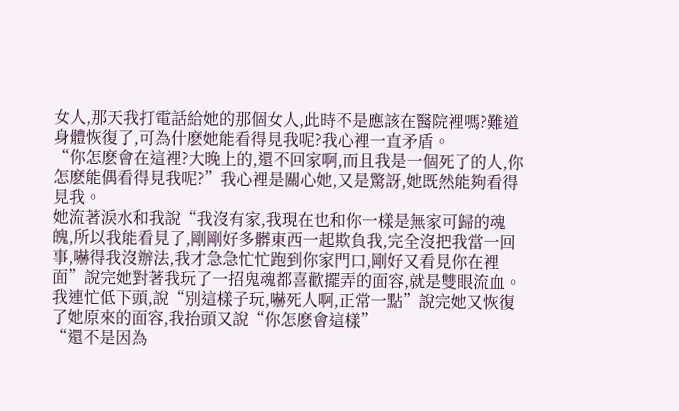女人,那天我打電話給她的那個女人,此時不是應該在醫院裡嗎?難道身體恢復了,可為什麽她能看得見我呢?我心裡一直矛盾。
“你怎麽會在這裡?大晚上的,還不回家啊,而且我是一個死了的人,你怎麽能偶看得見我呢?”我心裡是關心她,又是驚訝,她既然能夠看得見我。
她流著淚水和我說“我沒有家,我現在也和你一樣是無家可歸的魂魄,所以我能看見了,剛剛好多髒東西一起欺負我,完全沒把我當一回事,嚇得我沒辦法,我才急急忙忙跑到你家門口,剛好又看見你在裡面”說完她對著我玩了一招鬼魂都喜歡擺弄的面容,就是雙眼流血。
我連忙低下頭,說“別這樣子玩,嚇死人啊,正常一點”說完她又恢復了她原來的面容,我抬頭又說“你怎麽會這樣”
“還不是因為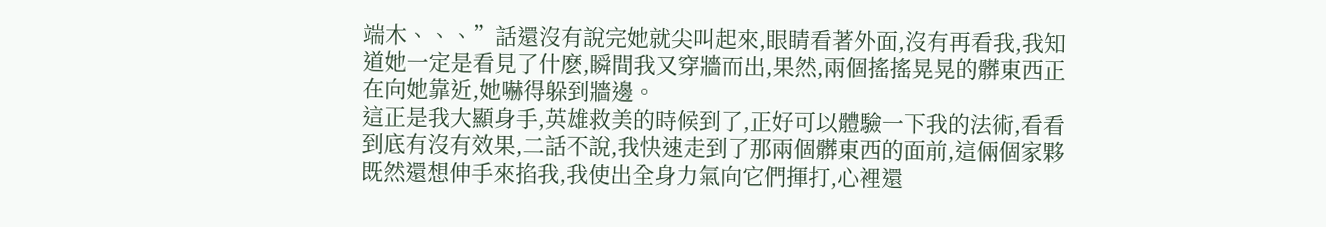端木、、、”話還沒有說完她就尖叫起來,眼睛看著外面,沒有再看我,我知道她一定是看見了什麽,瞬間我又穿牆而出,果然,兩個搖搖晃晃的髒東西正在向她靠近,她嚇得躲到牆邊。
這正是我大顯身手,英雄救美的時候到了,正好可以體驗一下我的法術,看看到底有沒有效果,二話不說,我快速走到了那兩個髒東西的面前,這倆個家夥既然還想伸手來掐我,我使出全身力氣向它們揮打,心裡還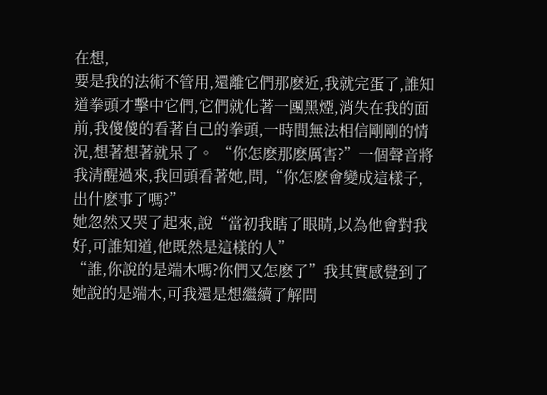在想,
要是我的法術不管用,還離它們那麽近,我就完蛋了,誰知道拳頭才擊中它們,它們就化著一團黑煙,消失在我的面前,我傻傻的看著自己的拳頭,一時間無法相信剛剛的情況,想著想著就呆了。 “你怎麽那麽厲害?”一個聲音將我清醒過來,我回頭看著她,問,“你怎麽會變成這樣子,出什麽事了嗎?”
她忽然又哭了起來,說“當初我瞎了眼睛,以為他會對我好,可誰知道,他既然是這樣的人”
“誰,你說的是端木嗎?你們又怎麽了”我其實感覺到了她說的是端木,可我還是想繼續了解問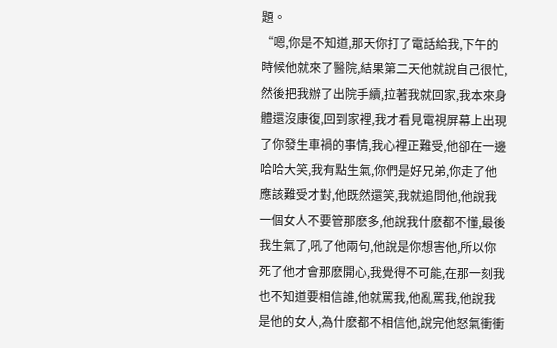題。
“嗯,你是不知道,那天你打了電話給我,下午的時候他就來了醫院,結果第二天他就說自己很忙,然後把我辦了出院手續,拉著我就回家,我本來身體還沒康復,回到家裡,我才看見電視屏幕上出現了你發生車禍的事情,我心裡正難受,他卻在一邊哈哈大笑,我有點生氣,你們是好兄弟,你走了他應該難受才對,他既然還笑,我就追問他,他說我一個女人不要管那麽多,他說我什麽都不懂,最後我生氣了,吼了他兩句,他說是你想害他,所以你死了他才會那麽開心,我覺得不可能,在那一刻我也不知道要相信誰,他就罵我,他亂罵我,他說我是他的女人,為什麽都不相信他,說完他怒氣衝衝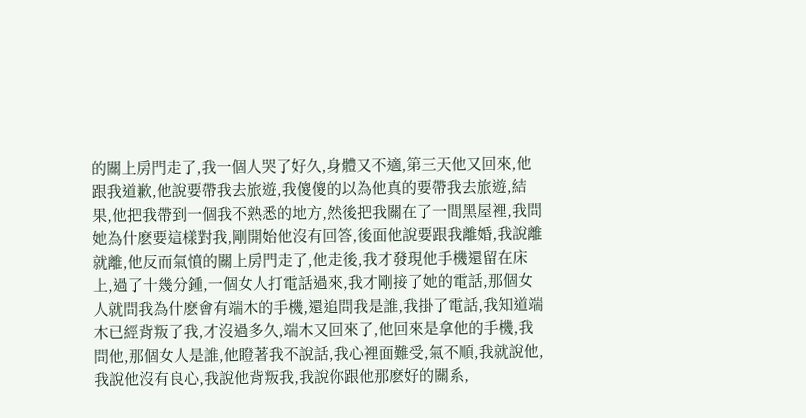的關上房門走了,我一個人哭了好久,身體又不適,第三天他又回來,他跟我道歉,他說要帶我去旅遊,我傻傻的以為他真的要帶我去旅遊,結果,他把我帶到一個我不熟悉的地方,然後把我關在了一間黑屋裡,我問她為什麽要這樣對我,剛開始他沒有回答,後面他說要跟我離婚,我說離就離,他反而氣憤的關上房門走了,他走後,我才發現他手機還留在床上,過了十幾分鍾,一個女人打電話過來,我才剛接了她的電話,那個女人就問我為什麽會有端木的手機,還追問我是誰,我掛了電話,我知道端木已經背叛了我,才沒過多久,端木又回來了,他回來是拿他的手機,我問他,那個女人是誰,他瞪著我不說話,我心裡面難受,氣不順,我就說他,我說他沒有良心,我說他背叛我,我說你跟他那麽好的關系,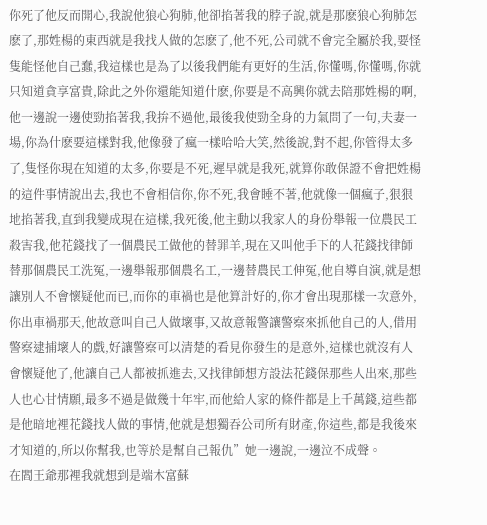你死了他反而開心,我說他狼心狗肺,他卻掐著我的脖子說,就是那麽狼心狗肺怎麽了,那姓楊的東西就是我找人做的怎麽了,他不死,公司就不會完全屬於我,要怪隻能怪他自己蠢,我這樣也是為了以後我們能有更好的生活,你懂嗎,你懂嗎,你就只知道貪享富貴,除此之外你還能知道什麽,你要是不高興你就去陪那姓楊的啊,他一邊說一邊使勁掐著我,我拚不過他,最後我使勁全身的力氣問了一句,夫妻一場,你為什麽要這樣對我,他像發了瘋一樣哈哈大笑,然後說,對不起,你管得太多了,隻怪你現在知道的太多,你要是不死,遲早就是我死,就算你敢保證不會把姓楊的這件事情說出去,我也不會相信你,你不死,我會睡不著,他就像一個瘋子,狠狠地掐著我,直到我變成現在這樣,我死後,他主動以我家人的身份舉報一位農民工殺害我,他花錢找了一個農民工做他的替罪羊,現在又叫他手下的人花錢找律師替那個農民工洗冤,一邊舉報那個農名工,一邊替農民工伸冤,他自導自演,就是想讓別人不會懷疑他而已,而你的車禍也是他算計好的,你才會出現那樣一次意外,你出車禍那天,他故意叫自己人做壞事,又故意報警讓警察來抓他自己的人,借用警察逮捕壞人的戲,好讓警察可以清楚的看見你發生的是意外,這樣也就沒有人會懷疑他了,他讓自己人都被抓進去,又找律師想方設法花錢保那些人出來,那些人也心甘情願,最多不過是做幾十年牢,而他給人家的條件都是上千萬錢,這些都是他暗地裡花錢找人做的事情,他就是想獨吞公司所有財產,你這些,都是我後來才知道的,所以你幫我,也等於是幫自己報仇”她一邊說,一邊泣不成聲。
在閻王爺那裡我就想到是端木富蘇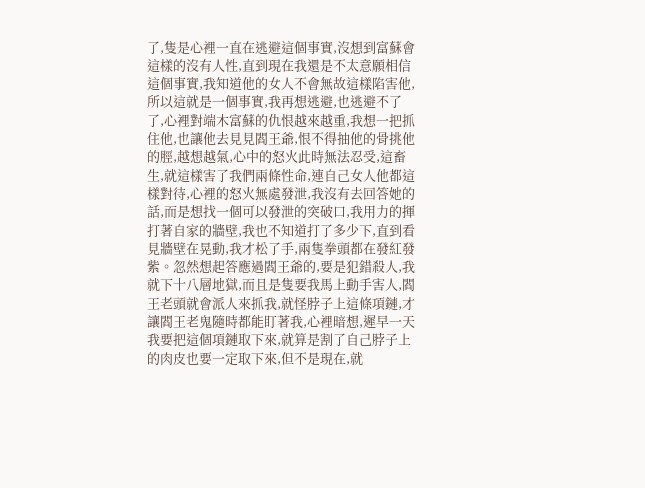了,隻是心裡一直在逃避這個事實,沒想到富蘇會這樣的沒有人性,直到現在我還是不太意願相信這個事實,我知道他的女人不會無故這樣陷害他,所以這就是一個事實,我再想逃避,也逃避不了了,心裡對端木富蘇的仇恨越來越重,我想一把抓住他,也讓他去見見閻王爺,恨不得抽他的骨挑他的脛,越想越氣,心中的怒火此時無法忍受,這畜生,就這樣害了我們兩條性命,連自己女人他都這樣對待,心裡的怒火無處發泄,我沒有去回答她的話,而是想找一個可以發泄的突破口,我用力的揮打著自家的牆壁,我也不知道打了多少下,直到看見牆壁在晃動,我才松了手,兩隻拳頭都在發紅發紫。忽然想起答應過閻王爺的,要是犯錯殺人,我就下十八層地獄,而且是隻要我馬上動手害人,閻王老頭就會派人來抓我,就怪脖子上這條項鏈,才讓閻王老鬼隨時都能盯著我,心裡暗想,遲早一天我要把這個項鏈取下來,就算是割了自己脖子上的肉皮也要一定取下來,但不是現在,就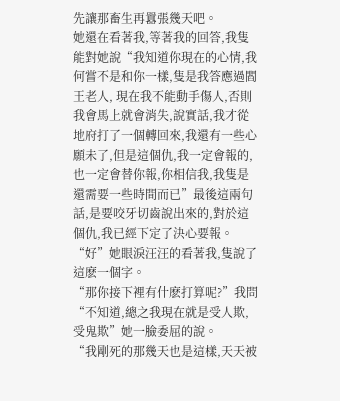先讓那畜生再囂張幾天吧。
她還在看著我,等著我的回答,我隻能對她說“我知道你現在的心情,我何嘗不是和你一樣,隻是我答應過閻王老人, 現在我不能動手傷人,否則我會馬上就會消失,說實話,我才從地府打了一個轉回來,我還有一些心願未了,但是這個仇,我一定會報的,也一定會替你報,你相信我,我隻是還需要一些時間而已”最後這兩句話,是要咬牙切齒說出來的,對於這個仇,我已經下定了決心要報。
“好”她眼淚汪汪的看著我,隻說了這麽一個字。
“那你接下裡有什麽打算呢?”我問
“不知道,總之我現在就是受人欺,受鬼欺”她一臉委屈的說。
“我剛死的那幾天也是這樣,天天被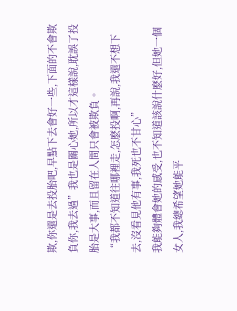欺,你還是去投胎吧,早點下去會好一些,下面的不會欺負你,我去過”我也是關心她,所以才這樣說,耽誤了投胎是大事,而且留在人間只會被欺負。
“我都不知道往哪裡走,怎麽投啊,再說,我還不想下去,沒看見他有事,我死也不甘心”
我能夠體會她的感受,也不知道該說什麽好,但她一個女人,我總希望她能平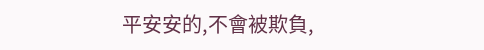平安安的,不會被欺負,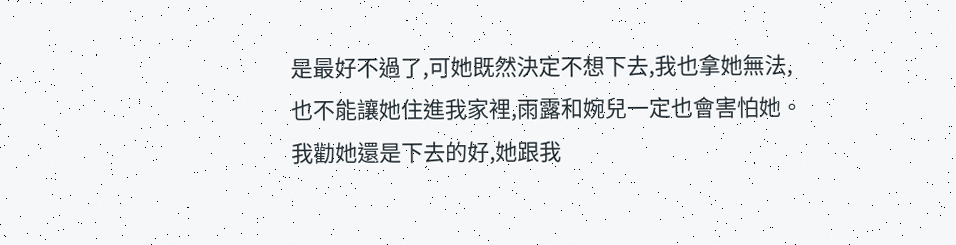是最好不過了,可她既然決定不想下去,我也拿她無法,也不能讓她住進我家裡,雨露和婉兒一定也會害怕她。我勸她還是下去的好,她跟我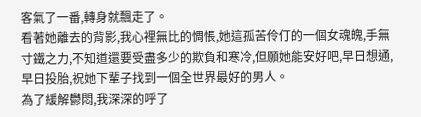客氣了一番,轉身就飄走了。
看著她離去的背影,我心裡無比的惆悵,她這孤苦伶仃的一個女魂魄,手無寸鐵之力,不知道還要受盡多少的欺負和寒冷,但願她能安好吧,早日想通,早日投胎,祝她下輩子找到一個全世界最好的男人。
為了緩解鬱悶,我深深的呼了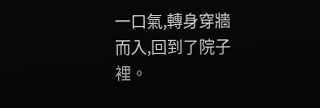一口氣,轉身穿牆而入,回到了院子裡。